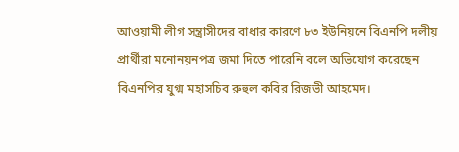আওয়ামী লীগ সন্ত্রাসীদের বাধার কারণে ৮৩ ইউনিয়নে বিএনপি দলীয় প্রার্থীরা মনোনয়নপত্র জমা দিতে পারেনি বলে অভিযোগ করেছেন বিএনপির যুগ্ম মহাসচিব রুহুল কবির রিজভী আহমেদ।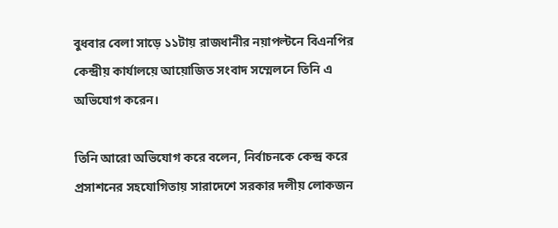বুধবার বেলা সাড়ে ১১টায় রাজধানীর নয়াপল্টনে বিএনপির কেন্দ্রীয় কার্যালয়ে আয়োজিত সংবাদ সম্মেলনে তিনি এ অভিযোগ করেন।

তিনি আরো অভিযোগ করে বলেন, নির্বাচনকে কেন্দ্র করে প্রসাশনের সহযোগিতায় সারাদেশে সরকার দলীয় লোকজন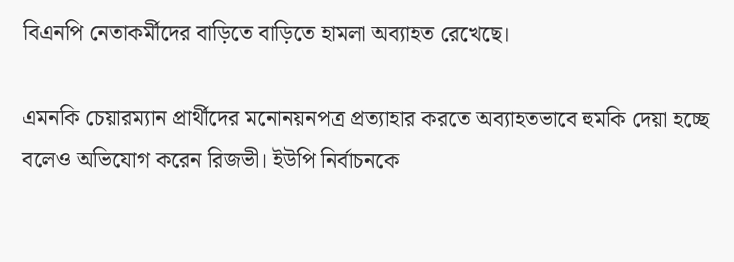বিএনপি নেতাকর্মীদের বাড়িতে বাড়িতে হামলা অব্যাহত রেখেছে।

এমনকি চেয়ারম্যান প্রার্থীদের মনোনয়নপত্র প্রত্যাহার করতে অব্যাহতভাবে হুমকি দেয়া হচ্ছে বলেও অভিযোগ করেন রিজভী। ইউপি নির্বাচনকে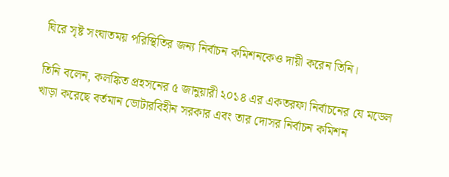ঘিরে সৃষ্ট সংঘাতময় পরিস্থিতির জন্য নির্বাচন কমিশনকেও দায়ী করেন তিনি।

তিনি বলেন, কলঙ্কিত প্রহসনের ৫ জানুয়ারী ২০১৪ এর একতরফা নির্বাচনের যে মডেল খাড়া করেছে বর্তমান ভোটারবিহীন সরকার এবং তার দোসর নির্বাচন কমিশন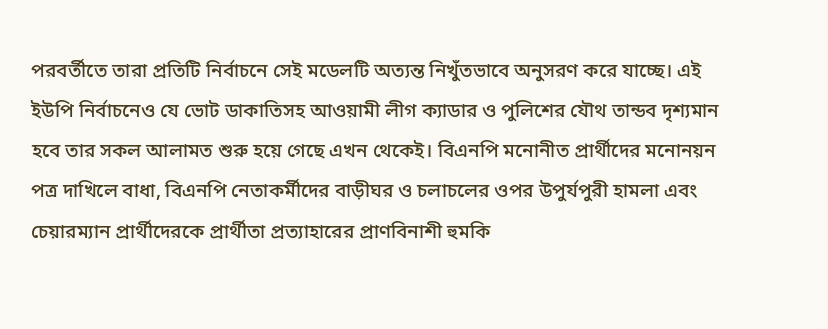পরবর্তীতে তারা প্রতিটি নির্বাচনে সেই মডেলটি অত্যন্ত নিখুঁতভাবে অনুসরণ করে যাচ্ছে। এই ইউপি নির্বাচনেও যে ভোট ডাকাতিসহ আওয়ামী লীগ ক্যাডার ও পুলিশের যৌথ তান্ডব দৃশ্যমান হবে তার সকল আলামত শুরু হয়ে গেছে এখন থেকেই। বিএনপি মনোনীত প্রার্থীদের মনোনয়ন পত্র দাখিলে বাধা, বিএনপি নেতাকর্মীদের বাড়ীঘর ও চলাচলের ওপর উপুর্যপুরী হামলা এবং চেয়ারম্যান প্রার্থীদেরকে প্রার্থীতা প্রত্যাহারের প্রাণবিনাশী হুমকি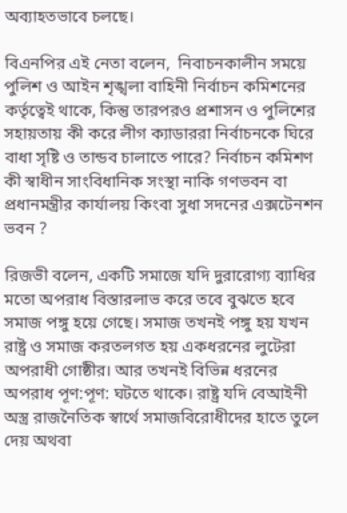অব্যাহতভাবে চলছে।

বিএনপির এই নেতা বলেন,  নিবাচনকালীন সময়ে পুলিশ ও আইন শৃঙ্খলা বাহিনী নির্বাচন কমিশনের কর্তৃত্বেই থাকে, কিন্তু তারপরও প্রশাসন ও পুলিশের সহায়তায় কী করে লীগ ক্যাডাররা নির্বাচনকে ঘিরে বাধা সৃষ্টি ও তান্ডব চালাতে পারে? নির্বাচন কমিশণ কী স্বাধীন সাংবিধানিক সংস্থা নাকি গণভবন বা প্রধানমন্ত্রীর কার্যালয় কিংবা সুধা সদনের এক্সটেনশন ভবন ?

রিজভী বলেন, একটি সমাজে যদি দুরারোগ্য ব্যাধির মতো অপরাধ বিস্তারলাভ করে তবে বুঝতে হবে সমাজ পঙ্গু হয়ে গেছে। সমাজ তখনই পঙ্গু হয় যখন রাষ্ট্র ও সমাজ করতলগত হয় একধরনের লুটেরা অপরাধী গোষ্ঠীর। আর তখনই বিভিন্ন ধরনের অপরাধ পূণ:পূণ: ঘটতে থাকে। রাষ্ট্র যদি বেআইনী অস্ত্র রাজনৈতিক স্বার্থে সমাজবিরোধীদের হাতে তুলে দেয় অথবা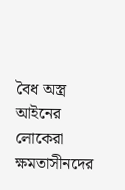বৈধ অস্ত্র আইনের লোকেরা ক্ষমতাসীনদের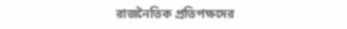রাজনৈতিক প্রতিপক্ষদের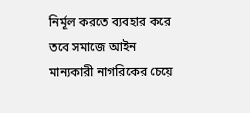নির্মূল করতে ব্যবহার করে তবে সমাজে আইন মান্যকারী নাগরিকের চেয়ে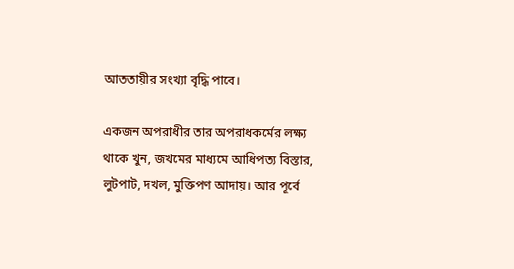আততায়ীর সংখ্যা বৃদ্ধি পাবে।

একজন অপরাধীর তার অপরাধকর্মের লক্ষ্য থাকে খুন, জখমের মাধ্যমে আধিপত্য বিস্তার, লুটপাট, দখল, মুক্তিপণ আদায়। আর পূর্বে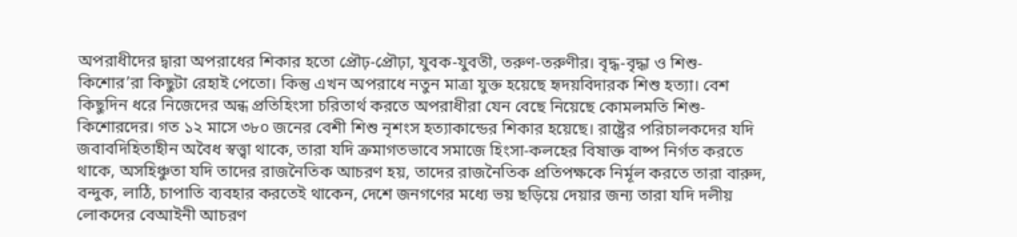অপরাধীদের দ্বারা অপরাধের শিকার হতো প্রৌঢ়-প্রৌঢ়া, যুবক-যুবতী, তরুণ-তরুণীর। বৃদ্ধ-বৃদ্ধা ও শিশু-কিশোর’রা কিছুটা রেহাই পেতো। কিন্তু এখন অপরাধে নতুন মাত্রা যুক্ত হয়েছে হৃদয়বিদারক শিশু হত্যা। বেশ কিছুদিন ধরে নিজেদের অন্ধ প্রতিহিংসা চরিতার্থ করতে অপরাধীরা যেন বেছে নিয়েছে কোমলমতি শিশু-কিশোরদের। গত ১২ মাসে ৩৮০ জনের বেশী শিশু নৃশংস হত্যাকান্ডের শিকার হয়েছে। রাষ্ট্রের পরিচালকদের যদি জবাবদিহিতাহীন অবৈধ স্বত্ত্বা থাকে, তারা যদি ক্রমাগতভাবে সমাজে হিংসা-কলহের বিষাক্ত বাষ্প নির্গত করতে থাকে, অসহিঞ্চুতা যদি তাদের রাজনৈতিক আচরণ হয়, তাদের রাজনৈতিক প্রতিপক্ষকে নির্মূল করতে তারা বারুদ, বন্দুক, লাঠি, চাপাতি ব্যবহার করতেই থাকেন, দেশে জনগণের মধ্যে ভয় ছড়িয়ে দেয়ার জন্য তারা যদি দলীয় লোকদের বেআইনী আচরণ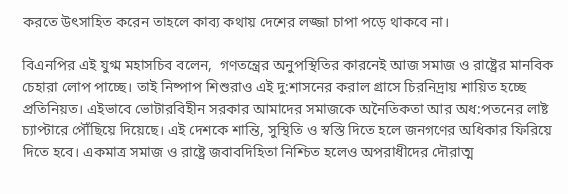করতে উৎসাহিত করেন তাহলে কাব্য কথায় দেশের লজ্জা চাপা পড়ে থাকবে না।

বিএনপির এই যুগ্ম মহাসচিব বলেন,  গণতন্ত্রের অনুপস্থিতির কারনেই আজ সমাজ ও রাষ্ট্রের মানবিক চেহারা লোপ পাচ্ছে। তাই নিষ্পাপ শিশুরাও এই দু:শাসনের করাল গ্রাসে চিরনিদ্রায় শায়িত হচ্ছে প্রতিনিয়ত। এইভাবে ভোটারবিহীন সরকার আমাদের সমাজকে অনৈতিকতা আর অধ:পতনের লাষ্ট চ্যাপ্টারে পৌঁছিয়ে দিয়েছে। এই দেশকে শান্তি, সুস্থিতি ও স্বস্তি দিতে হলে জনগণের অধিকার ফিরিয়ে দিতে হবে। একমাত্র সমাজ ও রাষ্ট্রে জবাবদিহিতা নিশ্চিত হলেও অপরাধীদের দৌরাত্ম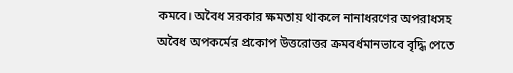কমবে। অবৈধ সরকার ক্ষমতায় থাকলে নানাধরণের অপরাধসহ অবৈধ অপকর্মের প্রকোপ উত্তরোত্তর ক্রমবর্ধমানভাবে বৃদ্ধি পেতে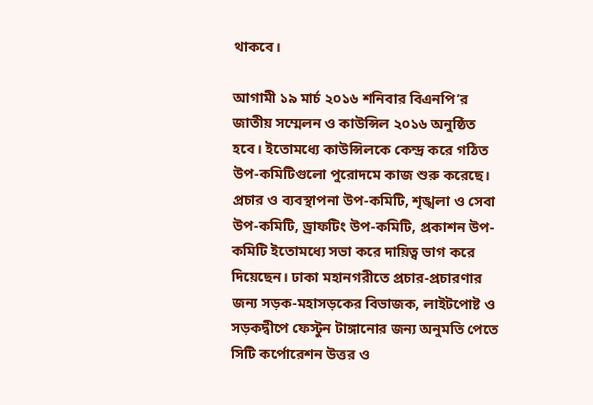থাকবে।

আগামী ১৯ মার্চ ২০১৬ শনিবার বিএনপি’র জাতীয় সম্মেলন ও কাউন্সিল ২০১৬ অনুষ্ঠিত হবে। ইতোমধ্যে কাউন্সিলকে কেন্দ্র করে গঠিত উপ-কমিটিগুলো পুরোদমে কাজ শুরু করেছে। প্রচার ও ব্যবস্থাপনা উপ-কমিটি, শৃঙ্খলা ও সেবা উপ-কমিটি, ড্রাফটিং উপ-কমিটি, প্রকাশন উপ-কমিটি ইতোমধ্যে সভা করে দায়িত্ব ভাগ করে দিয়েছেন। ঢাকা মহানগরীতে প্রচার-প্রচারণার জন্য সড়ক-মহাসড়কের বিভাজক, লাইটপোষ্ট ও সড়কদ্বীপে ফেস্টুন টাঙ্গানোর জন্য অনুমতি পেতে সিটি কর্পোরেশন উত্তর ও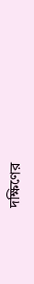দক্ষিণের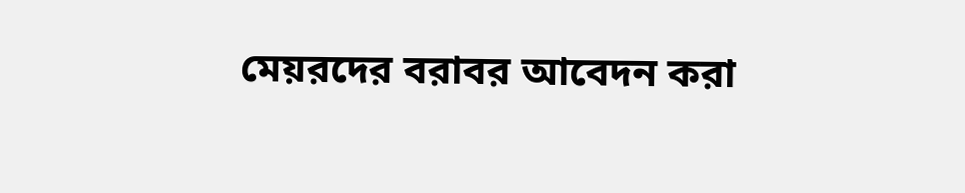মেয়রদের বরাবর আবেদন করা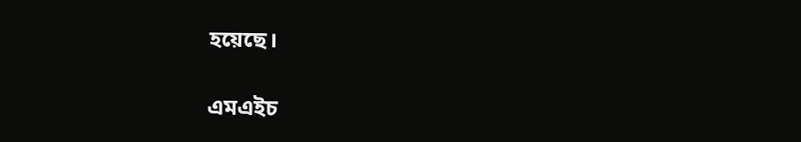হয়েছে।

এমএইচ